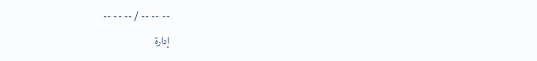-- -- -- / -- -- --
إدارة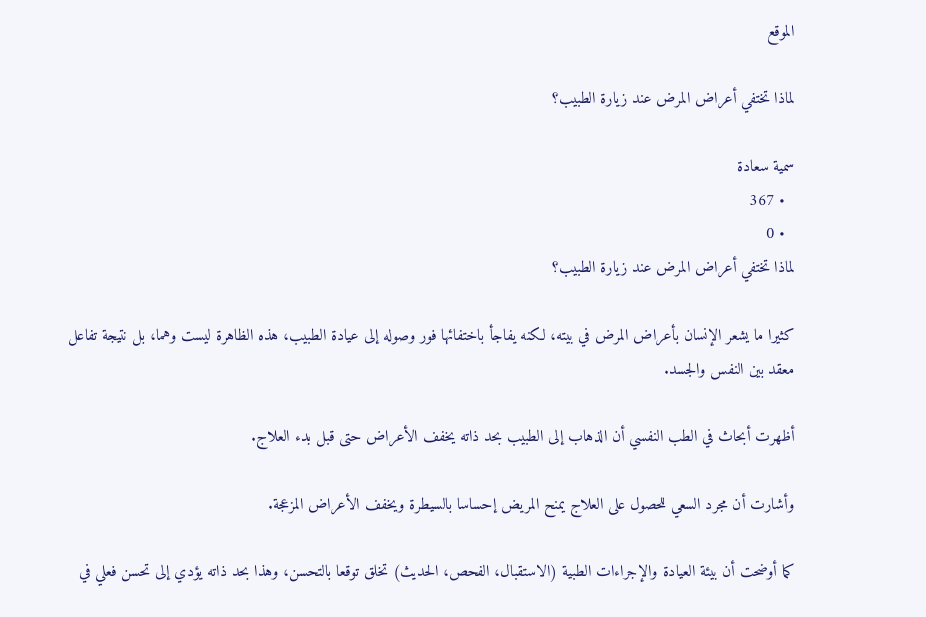الموقع

لماذا تختفي أعراض المرض عند زيارة الطبيب؟

سمية سعادة
  • 367
  • 0
لماذا تختفي أعراض المرض عند زيارة الطبيب؟

كثيرا ما يشعر الإنسان بأعراض المرض في بيته، لكنه يفاجأ باختفائها فور وصوله إلى عيادة الطبيب، هذه الظاهرة ليست وهما، بل نتيجة تفاعل معقد بين النفس والجسد.

أظهرت أبحاث في الطب النفسي أن الذهاب إلى الطبيب بحد ذاته يخفف الأعراض حتى قبل بدء العلاج.

وأشارت أن مجرد السعي للحصول على العلاج يمنح المريض إحساسا بالسيطرة ويخفف الأعراض المزعجة.

كما أوضحت أن بيئة العيادة والإجراءات الطبية (الاستقبال، الفحص، الحديث) تخلق توقعا بالتحسن، وهذا بحد ذاته يؤدي إلى تحسن فعلي في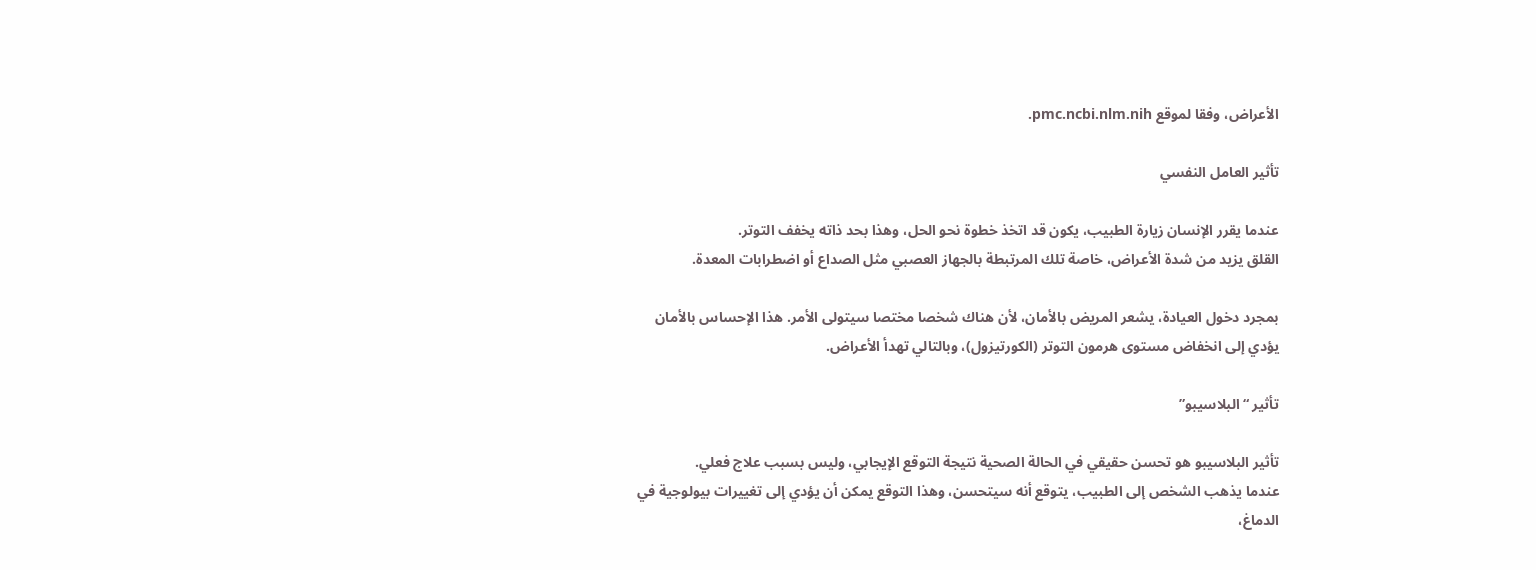الأعراض، وفقا لموقع pmc.ncbi.nlm.nih.

تأثير العامل النفسي

عندما يقرر الإنسان زيارة الطبيب، يكون قد اتخذ خطوة نحو الحل، وهذا بحد ذاته يخفف التوتر.
القلق يزيد من شدة الأعراض، خاصة تلك المرتبطة بالجهاز العصبي مثل الصداع أو اضطرابات المعدة.

بمجرد دخول العيادة، يشعر المريض بالأمان، لأن هناك شخصا مختصا سيتولى الأمر. هذا الإحساس بالأمان يؤدي إلى انخفاض مستوى هرمون التوتر (الكورتيزول)، وبالتالي تهدأ الأعراض.

تأثير “البلاسيبو”

تأثير البلاسيبو هو تحسن حقيقي في الحالة الصحية نتيجة التوقع الإيجابي، وليس بسبب علاج فعلي.
عندما يذهب الشخص إلى الطبيب، يتوقع أنه سيتحسن، وهذا التوقع يمكن أن يؤدي إلى تغييرات بيولوجية في الدماغ،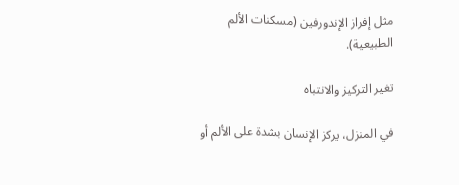مثل إفراز الإندورفين (مسكنات الألم الطبيعية).

تغير التركيز والانتباه

في المنزل، يركز الإنسان بشدة على الألم أو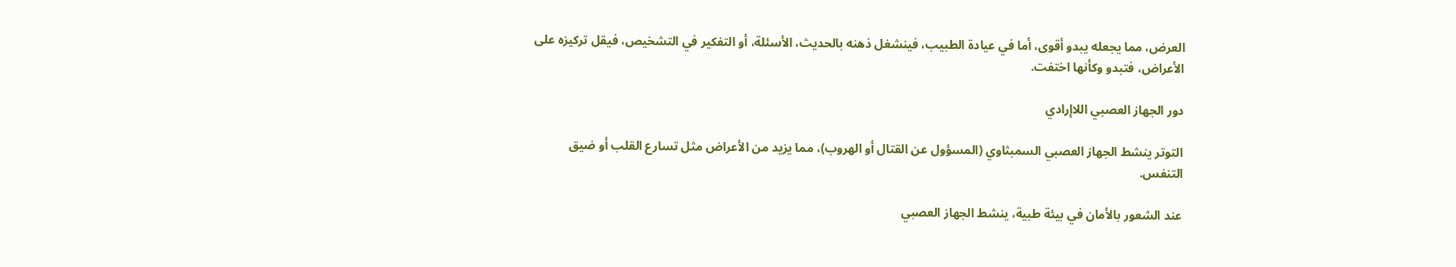العرض، مما يجعله يبدو أقوى، أما في عيادة الطبيب، فينشغل ذهنه بالحديث، الأسئلة، أو التفكير في التشخيص، فيقل تركيزه على الأعراض، فتبدو وكأنها اختفت.

دور الجهاز العصبي اللاإرادي

التوتر ينشط الجهاز العصبي السمبثاوي (المسؤول عن القتال أو الهروب)، مما يزيد من الأعراض مثل تسارع القلب أو ضيق التنفس.

عند الشعور بالأمان في بيئة طبية، ينشط الجهاز العصبي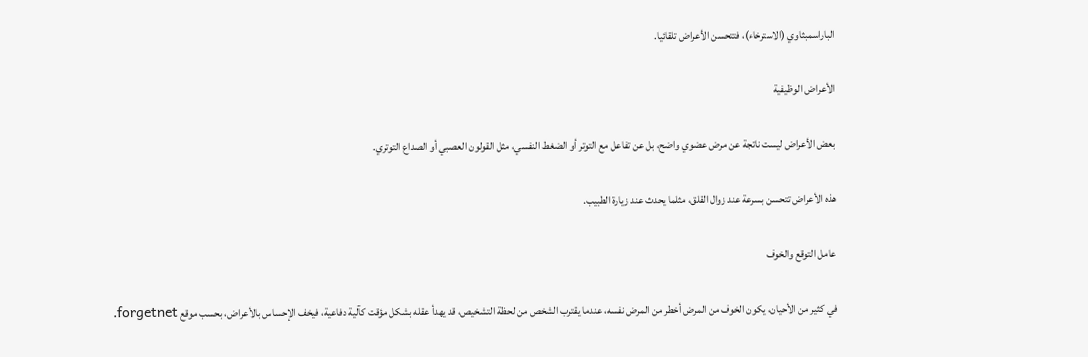الباراسمبثاوي (الاسترخاء)، فتتحسن الأعراض تلقائيا.

الأعراض الوظيفية

بعض الأعراض ليست ناتجة عن مرض عضوي واضح، بل عن تفاعل مع التوتر أو الضغط النفسي، مثل القولون العصبي أو الصداع التوتري.

هذه الأعراض تتحسن بسرعة عند زوال القلق، مثلما يحدث عند زيارة الطبيب.

عامل التوقع والخوف

في كثير من الأحيان، يكون الخوف من المرض أخطر من المرض نفسه، عندما يقترب الشخص من لحظة التشخيص، قد يهدأ عقله بشكل مؤقت كآلية دفاعية، فيخف الإحساس بالأعراض، بحسب موقع forgetnet.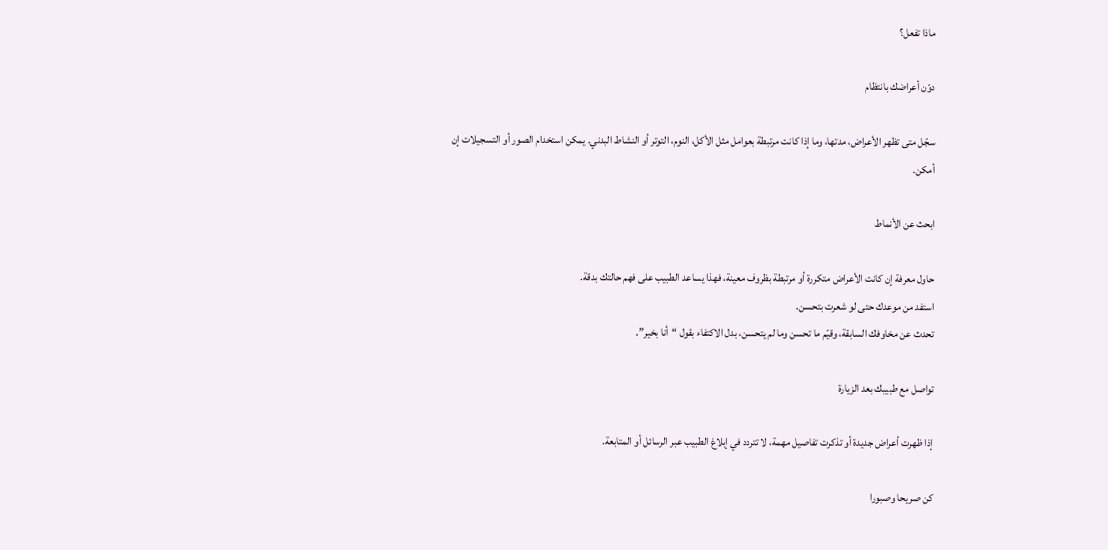ماذا تفعل؟

دوّن أعراضك بانتظام

سجّل متى تظهر الأعراض، مدتها، وما إذا كانت مرتبطة بعوامل مثل الأكل، النوم، التوتر أو النشاط البدني. يمكن استخدام الصور أو التسجيلات إن أمكن.

ابحث عن الأنماط

حاول معرفة إن كانت الأعراض متكررة أو مرتبطة بظروف معينة، فهذا يساعد الطبيب على فهم حالتك بدقة.
استفد من موعدك حتى لو شعرت بتحسن.
تحدث عن مخاوفك السابقة، وقيّم ما تحسن وما لم يتحسن، بدل الاكتفاء بقول “أنا بخير”.

تواصل مع طبيبك بعد الزيارة

إذا ظهرت أعراض جديدة أو تذكرت تفاصيل مهمة، لا تتردد في إبلاغ الطبيب عبر الرسائل أو المتابعة.

كن صريحا وصبورا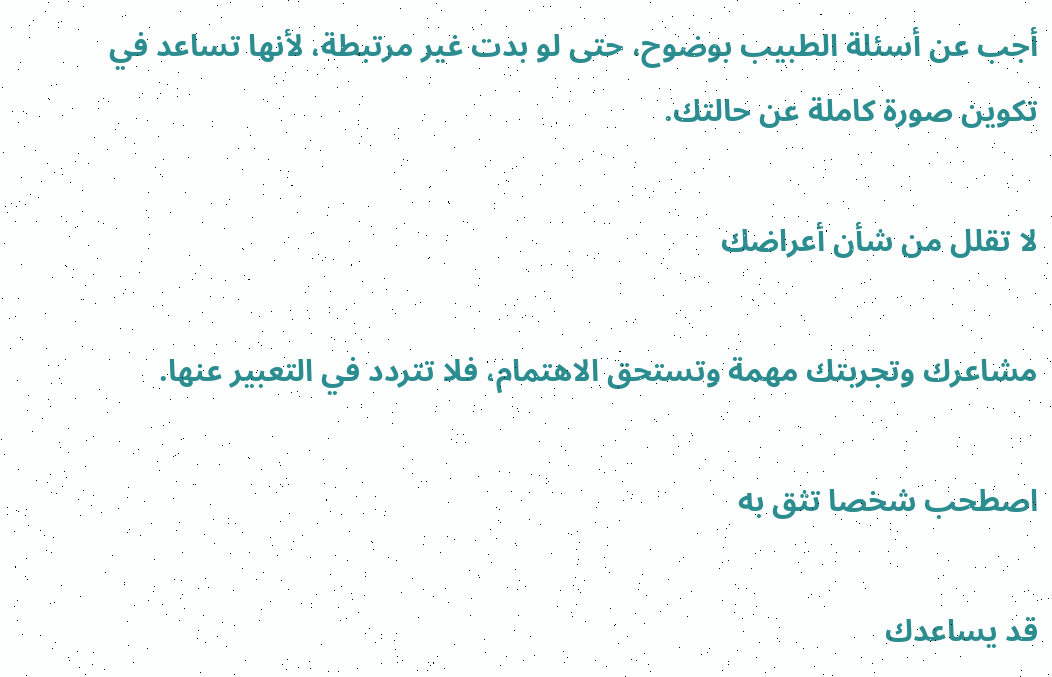أجب عن أسئلة الطبيب بوضوح، حتى لو بدت غير مرتبطة، لأنها تساعد في تكوين صورة كاملة عن حالتك.

لا تقلل من شأن أعراضك

مشاعرك وتجربتك مهمة وتستحق الاهتمام، فلا تتردد في التعبير عنها.

اصطحب شخصا تثق به

قد يساعدك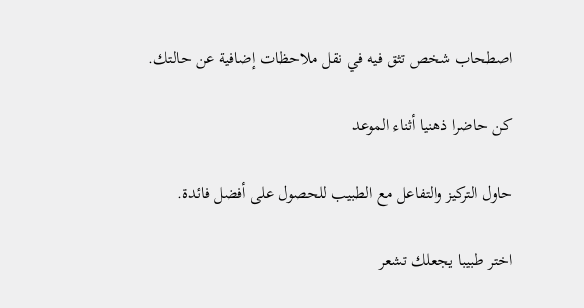اصطحاب شخص تثق فيه في نقل ملاحظات إضافية عن حالتك.

كن حاضرا ذهنيا أثناء الموعد

حاول التركيز والتفاعل مع الطبيب للحصول على أفضل فائدة.

اختر طبيبا يجعلك تشعر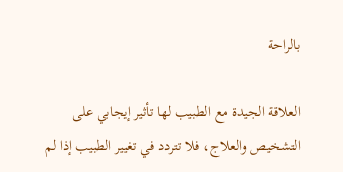بالراحة

العلاقة الجيدة مع الطبيب لها تأثير إيجابي على التشخيص والعلاج، فلا تتردد في تغيير الطبيب إذا لم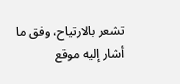تشعر بالارتياح، وفق ما أشار إليه موقع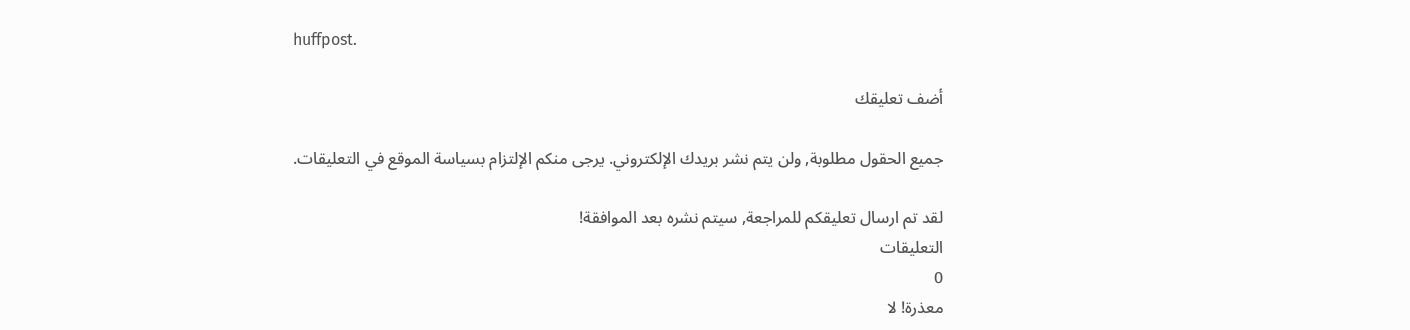huffpost.

أضف تعليقك

جميع الحقول مطلوبة, ولن يتم نشر بريدك الإلكتروني. يرجى منكم الإلتزام بسياسة الموقع في التعليقات.

لقد تم ارسال تعليقكم للمراجعة, سيتم نشره بعد الموافقة!
التعليقات
0
معذرة! لا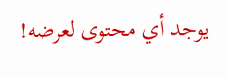يوجد أي محتوى لعرضه!